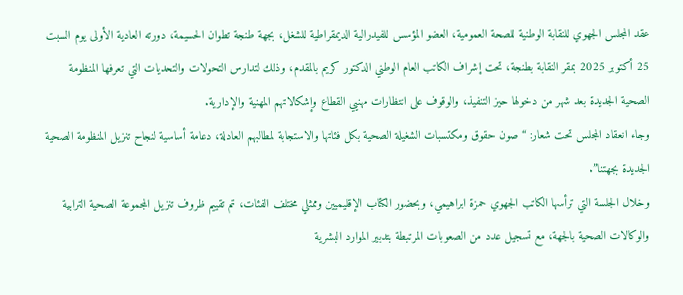عقد المجلس الجهوي للنقابة الوطنية للصحة العمومية، العضو المؤسس للفيدرالية الديمقراطية للشغل، بجهة طنجة تطوان الحسيمة، دورته العادية الأولى يوم السبت 25 أكتوبر 2025 بمقر النقابة بطنجة، تحت إشراف الكاتب العام الوطني الدكتور كريم بالمقدم، وذلك لتدارس التحولات والتحديات التي تعرفها المنظومة الصحية الجديدة بعد شهر من دخولها حيز التنفيذ، والوقوف على انتظارات مهنيي القطاع وإشكالاتهم المهنية والإدارية.
وجاء انعقاد المجلس تحت شعار: “صون حقوق ومكتسبات الشغيلة الصحية بكل فئاتها والاستجابة لمطالبهم العادلة، دعامة أساسية لنجاح تنزيل المنظومة الصحية الجديدة بجهتنا”.
وخلال الجلسة التي ترأسها الكاتب الجهوي حمزة ابراهيمي، وبحضور الكتاب الإقليميين وممثلي مختلف الفئات، تم تقييم ظروف تنزيل المجموعة الصحية الترابية والوكالات الصحية بالجهة، مع تسجيل عدد من الصعوبات المرتبطة بتدبير الموارد البشرية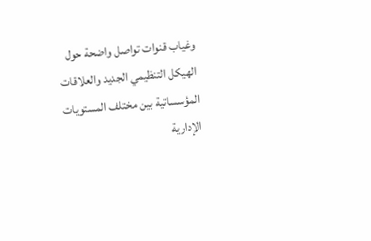وغياب قنوات تواصل واضحة حول الهيكل التنظيمي الجديد والعلاقات المؤسساتية بين مختلف المستويات الإدارية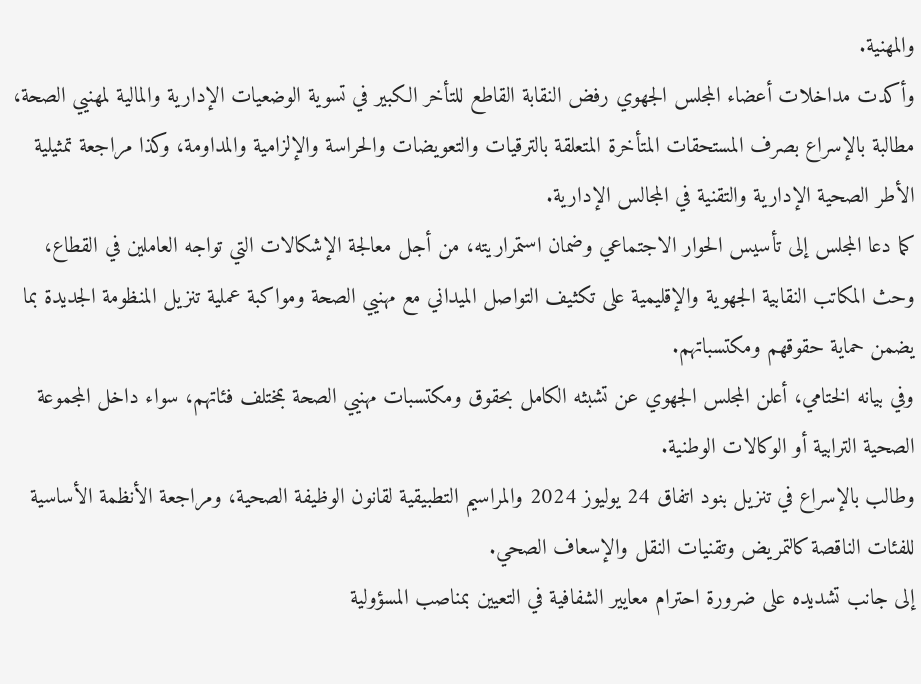والمهنية.
وأكدت مداخلات أعضاء المجلس الجهوي رفض النقابة القاطع للتأخر الكبير في تسوية الوضعيات الإدارية والمالية لمهنيي الصحة، مطالبة بالإسراع بصرف المستحقات المتأخرة المتعلقة بالترقيات والتعويضات والحراسة والإلزامية والمداومة، وكذا مراجعة تمثيلية الأطر الصحية الإدارية والتقنية في المجالس الإدارية.
كما دعا المجلس إلى تأسيس الحوار الاجتماعي وضمان استمراريته، من أجل معالجة الإشكالات التي تواجه العاملين في القطاع، وحث المكاتب النقابية الجهوية والإقليمية على تكثيف التواصل الميداني مع مهنيي الصحة ومواكبة عملية تنزيل المنظومة الجديدة بما يضمن حماية حقوقهم ومكتسباتهم.
وفي بيانه الختامي، أعلن المجلس الجهوي عن تشبثه الكامل بحقوق ومكتسبات مهنيي الصحة بمختلف فئاتهم، سواء داخل المجموعة الصحية الترابية أو الوكالات الوطنية.
وطالب بالإسراع في تنزيل بنود اتفاق 24 يوليوز 2024 والمراسيم التطبيقية لقانون الوظيفة الصحية، ومراجعة الأنظمة الأساسية للفئات الناقصة كالتمريض وتقنيات النقل والإسعاف الصحي.
إلى جانب تشديده على ضرورة احترام معايير الشفافية في التعيين بمناصب المسؤولية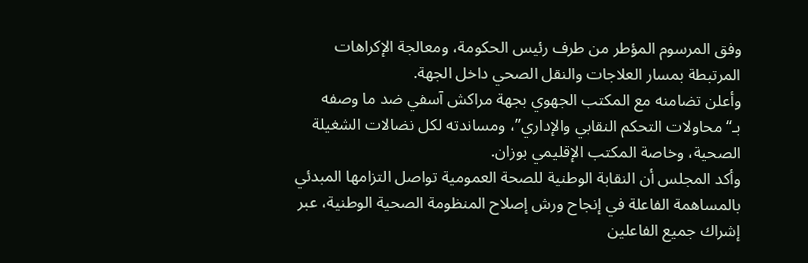وفق المرسوم المؤطر من طرف رئيس الحكومة، ومعالجة الإكراهات المرتبطة بمسار العلاجات والنقل الصحي داخل الجهة.
وأعلن تضامنه مع المكتب الجهوي بجهة مراكش آسفي ضد ما وصفه بـ“محاولات التحكم النقابي والإداري”، ومساندته لكل نضالات الشغيلة الصحية، وخاصة المكتب الإقليمي بوزان.
وأكد المجلس أن النقابة الوطنية للصحة العمومية تواصل التزامها المبدئي بالمساهمة الفاعلة في إنجاح ورش إصلاح المنظومة الصحية الوطنية، عبر إشراك جميع الفاعلين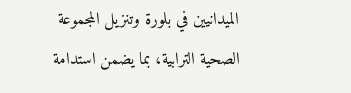الميدانيين في بلورة وتنزيل المجموعة الصحية الترابية، بما يضمن استدامة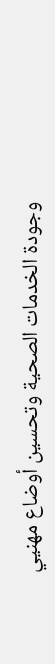وجودة الخدمات الصحية وتحسين أوضاع مهنيي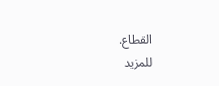القطاع.
للمزيد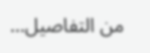من التفاصيل...